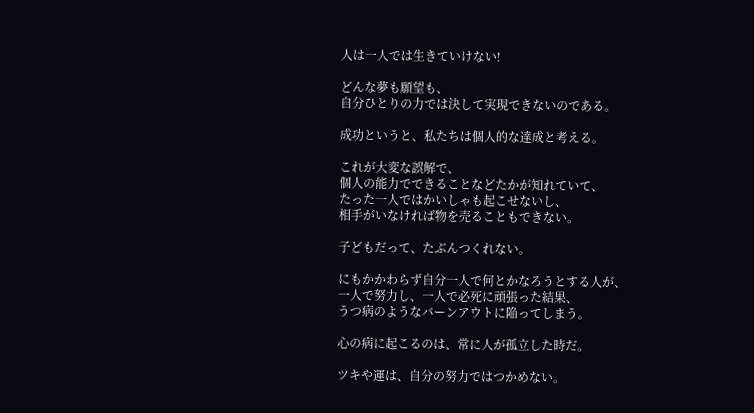人は一人では生きていけない!

どんな夢も願望も、
自分ひとりの力では決して実現できないのである。

成功というと、私たちは個人的な達成と考える。

これが大変な誤解で、
個人の能力でできることなどたかが知れていて、
たった一人ではかいしゃも起こせないし、
相手がいなければ物を売ることもできない。

子どもだって、たぶんつくれない。

にもかかわらず自分一人で何とかなろうとする人が、
一人で努力し、一人で必死に頑張った結果、
うつ病のようなバーンアウトに陥ってしまう。

心の病に起こるのは、常に人が孤立した時だ。

ツキや運は、自分の努力ではつかめない。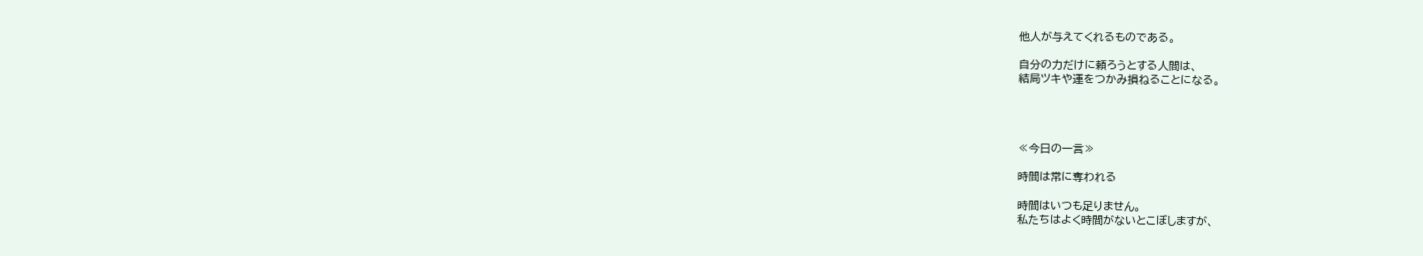他人が与えてくれるものである。

自分の力だけに頼ろうとする人間は、
結局ツキや運をつかみ損ねることになる。




≪今日の一言≫

時間は常に奪われる

時間はいつも足りません。
私たちはよく時間がないとこぼしますが、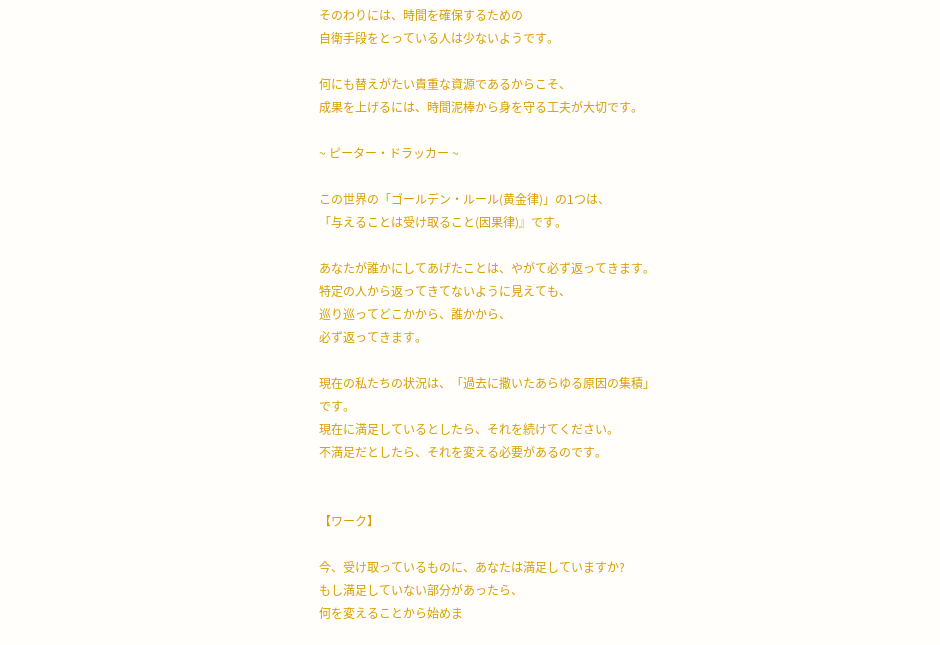そのわりには、時間を確保するための
自衛手段をとっている人は少ないようです。

何にも替えがたい貴重な資源であるからこそ、
成果を上げるには、時間泥棒から身を守る工夫が大切です。

~ ピーター・ドラッカー ~

この世界の「ゴールデン・ルール(黄金律)」の1つは、
「与えることは受け取ること(因果律)』です。

あなたが誰かにしてあげたことは、やがて必ず返ってきます。
特定の人から返ってきてないように見えても、
巡り巡ってどこかから、誰かから、
必ず返ってきます。

現在の私たちの状況は、「過去に撒いたあらゆる原因の集積」
です。
現在に満足しているとしたら、それを続けてください。
不満足だとしたら、それを変える必要があるのです。


【ワーク】

今、受け取っているものに、あなたは満足していますか?
もし満足していない部分があったら、
何を変えることから始めま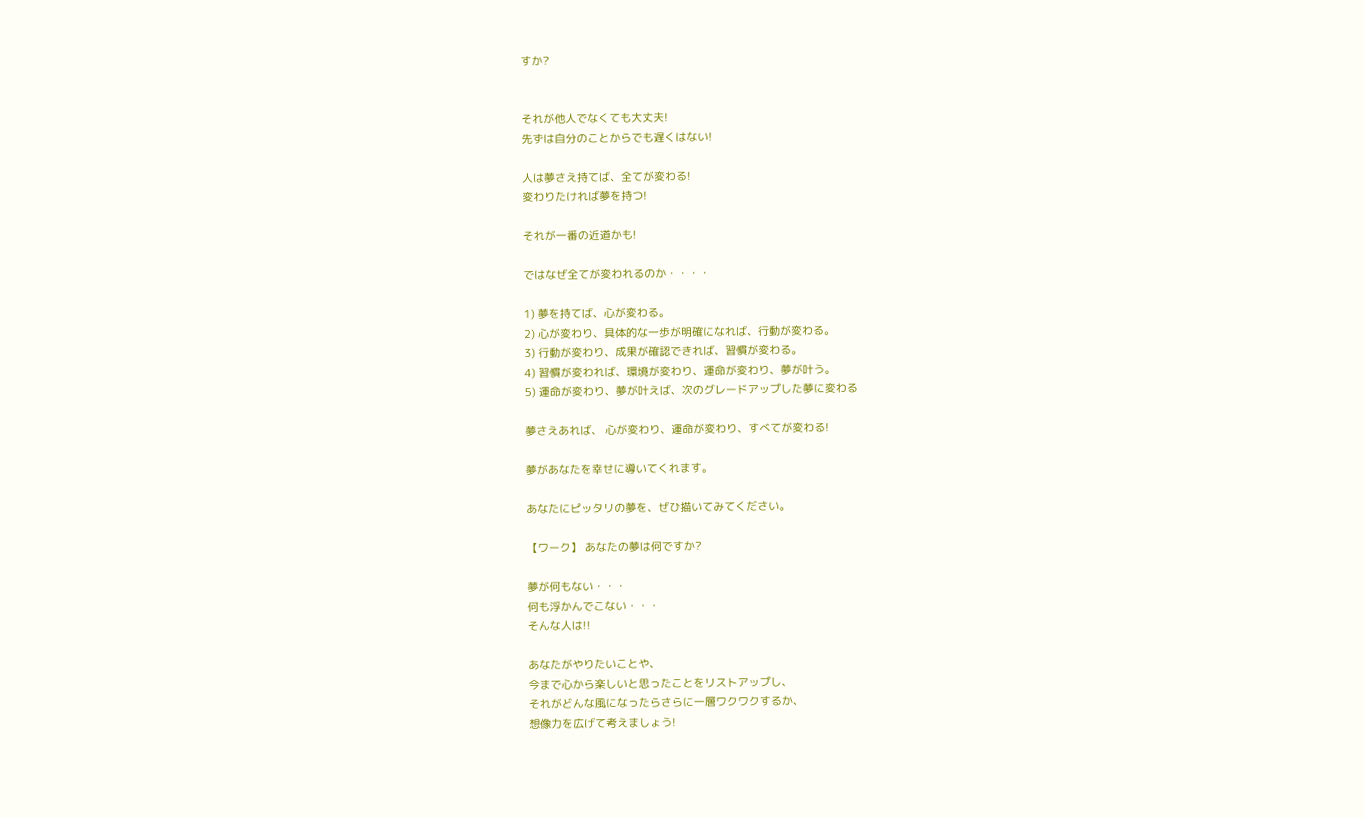すか?


それが他人でなくても大丈夫!
先ずは自分のことからでも遅くはない!

人は夢さえ持てば、全てが変わる!
変わりたければ夢を持つ!

それが一番の近道かも!

ではなぜ全てが変われるのか・・・・

1) 夢を持てば、心が変わる。
2) 心が変わり、具体的な一歩が明確になれば、行動が変わる。
3) 行動が変わり、成果が確認できれば、習慣が変わる。
4) 習慣が変われば、環境が変わり、運命が変わり、夢が叶う。
5) 運命が変わり、夢が叶えば、次のグレードアップした夢に変わる

夢さえあれば、 心が変わり、運命が変わり、すべてが変わる!

夢があなたを幸せに導いてくれます。

あなたにピッタリの夢を、ぜひ描いてみてください。

【ワーク】 あなたの夢は何ですか?

夢が何もない・・・
何も浮かんでこない・・・
そんな人は!!

あなたがやりたいことや、
今まで心から楽しいと思ったことをリストアップし、
それがどんな風になったらさらに一層ワクワクするか、
想像力を広げて考えましょう!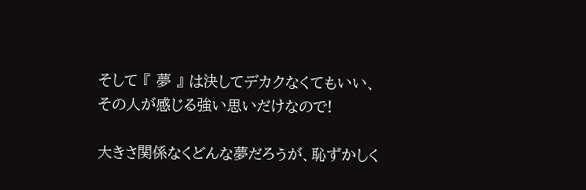そして 『 夢 』 は決してデカクなくてもいい、
その人が感じる強い思いだけなので!

大きさ関係なくどんな夢だろうが、恥ずかしく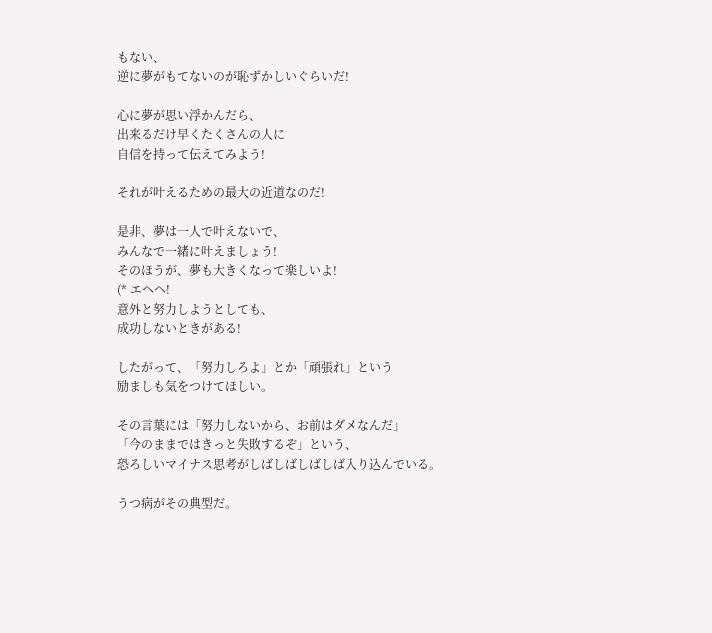もない、
逆に夢がもてないのが恥ずかしいぐらいだ!

心に夢が思い浮かんだら、
出来るだけ早くたくさんの人に
自信を持って伝えてみよう!

それが叶えるための最大の近道なのだ!

是非、夢は一人で叶えないで、
みんなで一緒に叶えましょう!
そのほうが、夢も大きくなって楽しいよ!
(* エヘヘ!
意外と努力しようとしても、
成功しないときがある!

したがって、「努力しろよ」とか「頑張れ」という
励ましも気をつけてほしい。

その言葉には「努力しないから、お前はダメなんだ」
「今のままではきっと失敗するぞ」という、
恐ろしいマイナス思考がしばしばしばしば入り込んでいる。

うつ病がその典型だ。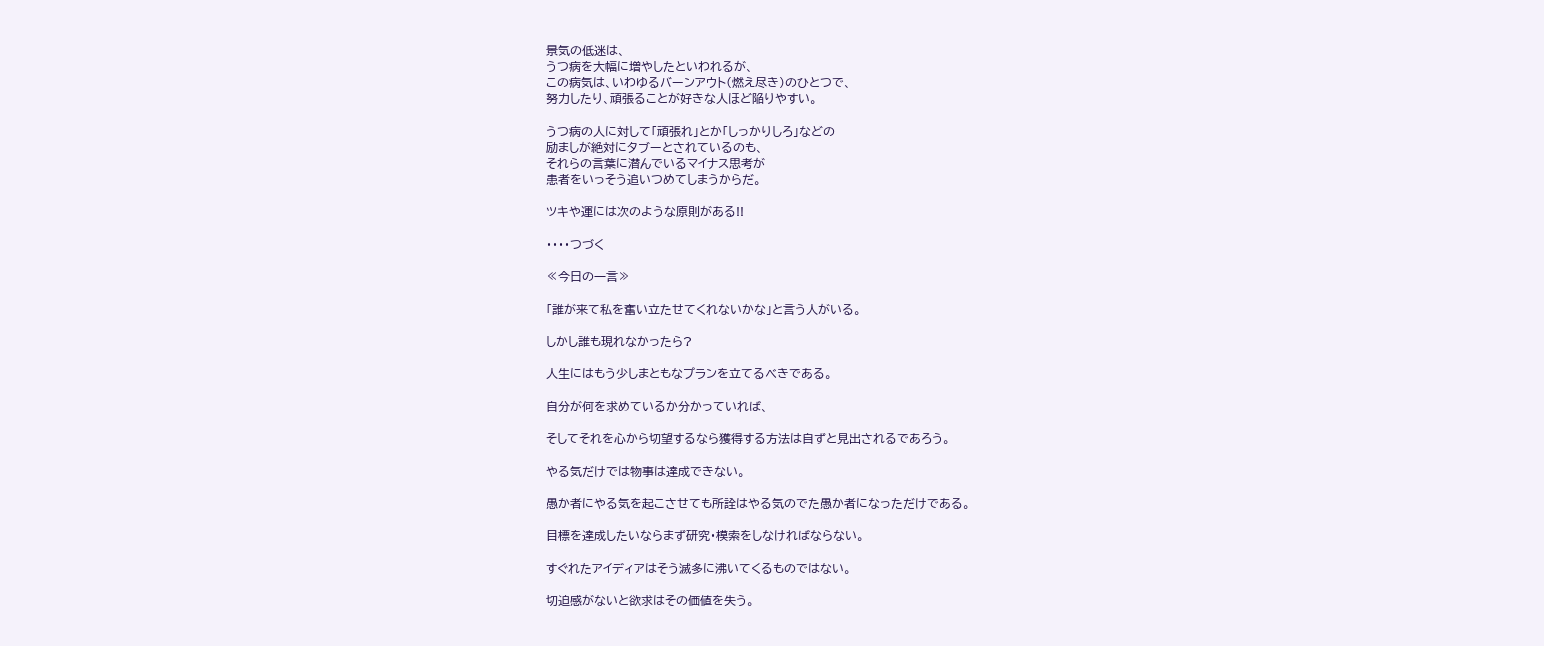景気の低迷は、
うつ病を大幅に増やしたといわれるが、
この病気は、いわゆるバーンアウト(燃え尽き)のひとつで、
努力したり、頑張ることが好きな人ほど陥りやすい。

うつ病の人に対して「頑張れ」とか「しっかりしろ」などの
励ましが絶対にタブーとされているのも、
それらの言葉に潜んでいるマイナス思考が
患者をいっそう追いつめてしまうからだ。

ツキや運には次のような原則がある!!

・・・・つづく

≪今日の一言≫

「誰が来て私を奮い立たせてくれないかな」と言う人がいる。

しかし誰も現れなかったら?

人生にはもう少しまともなプランを立てるべきである。

自分が何を求めているか分かっていれば、

そしてそれを心から切望するなら獲得する方法は自ずと見出されるであろう。

やる気だけでは物事は達成できない。

愚か者にやる気を起こさせても所詮はやる気のでた愚か者になっただけである。

目標を達成したいならまず研究・模索をしなければならない。

すぐれたアイディアはそう滅多に沸いてくるものではない。

切迫感がないと欲求はその価値を失う。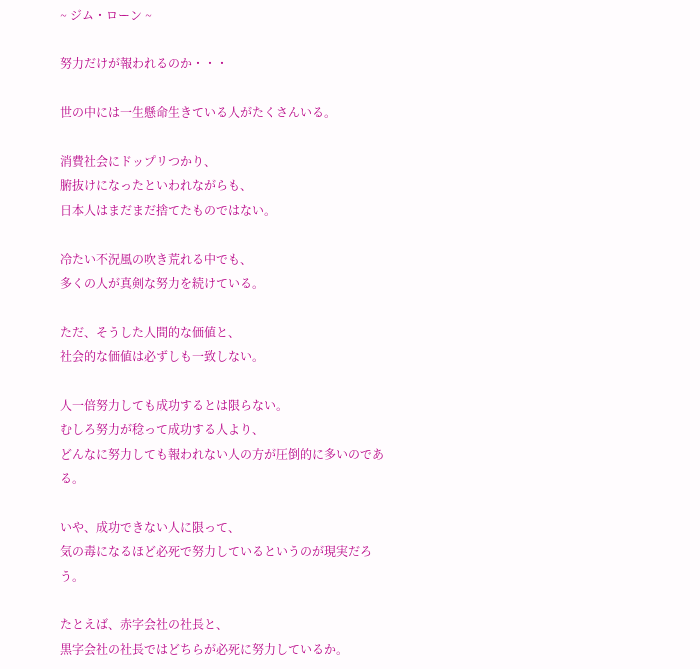~ ジム・ローン ~

努力だけが報われるのか・・・

世の中には一生懸命生きている人がたくさんいる。

消費社会にドップリつかり、
腑抜けになったといわれながらも、
日本人はまだまだ捨てたものではない。

冷たい不況風の吹き荒れる中でも、
多くの人が真剣な努力を続けている。

ただ、そうした人間的な価値と、
社会的な価値は必ずしも一致しない。

人一倍努力しても成功するとは限らない。
むしろ努力が稔って成功する人より、
どんなに努力しても報われない人の方が圧倒的に多いのである。

いや、成功できない人に限って、
気の毒になるほど必死で努力しているというのが現実だろう。

たとえば、赤字会社の社長と、
黒字会社の社長ではどちらが必死に努力しているか。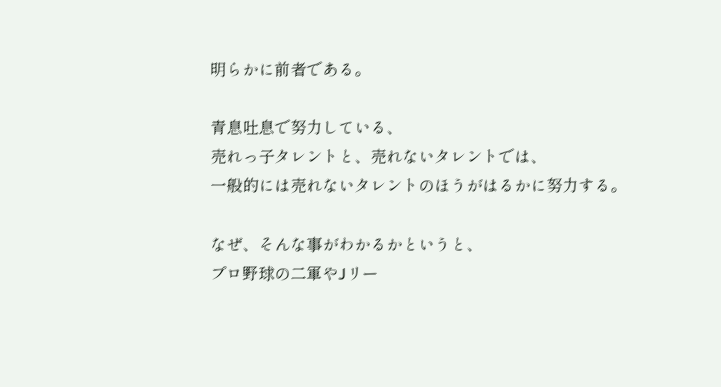明らかに前者である。

青息吐息で努力している、
売れっ子タレントと、売れないタレントでは、
一般的には売れないタレントのほうがはるかに努力する。

なぜ、そんな事がわかるかというと、
プロ野球の二軍やJリー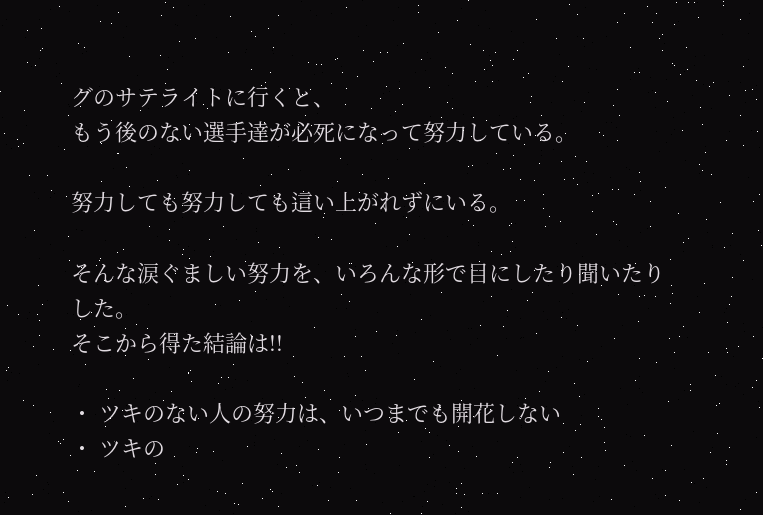グのサテライトに行くと、
もう後のない選手達が必死になって努力している。

努力しても努力しても這い上がれずにいる。

そんな涙ぐましい努力を、いろんな形で目にしたり聞いたりした。
そこから得た結論は!!

・ ツキのない人の努力は、いつまでも開花しない
・ ツキの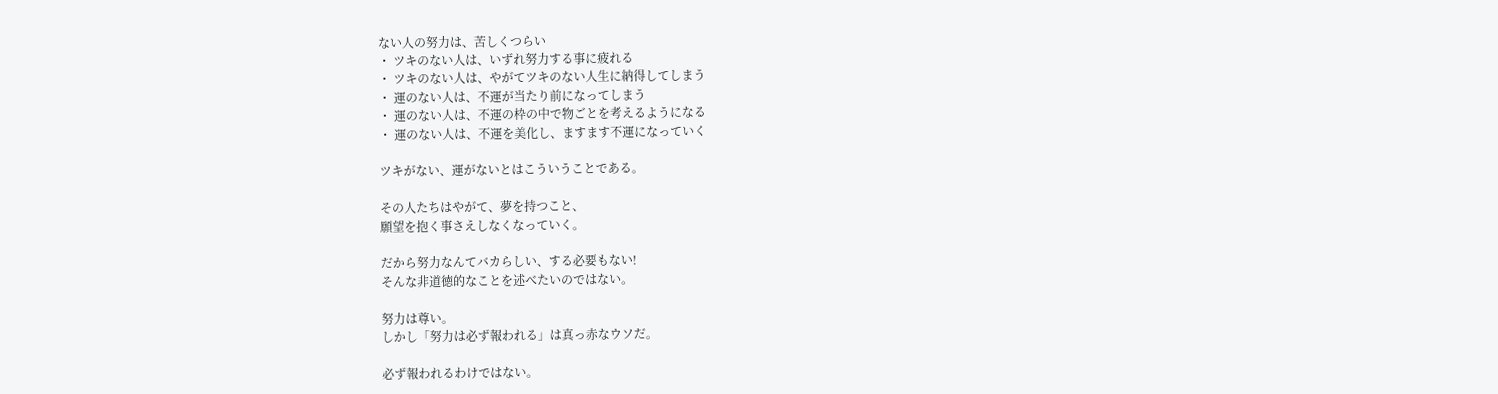ない人の努力は、苦しくつらい
・ ツキのない人は、いずれ努力する事に疲れる
・ ツキのない人は、やがてツキのない人生に納得してしまう
・ 運のない人は、不運が当たり前になってしまう
・ 運のない人は、不運の枠の中で物ごとを考えるようになる
・ 運のない人は、不運を美化し、ますます不運になっていく

ツキがない、運がないとはこういうことである。

その人たちはやがて、夢を持つこと、
願望を抱く事さえしなくなっていく。

だから努力なんてバカらしい、する必要もない!
そんな非道徳的なことを述べたいのではない。

努力は尊い。
しかし「努力は必ず報われる」は真っ赤なウソだ。

必ず報われるわけではない。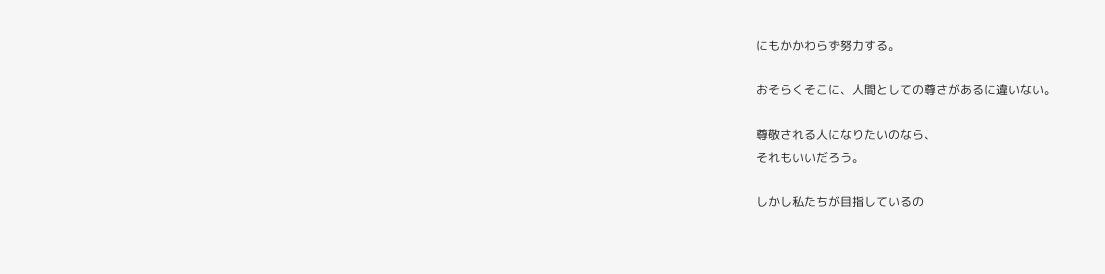にもかかわらず努力する。

おそらくそこに、人間としての尊さがあるに違いない。

尊敬される人になりたいのなら、
それもいいだろう。

しかし私たちが目指しているの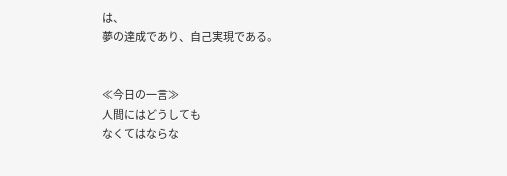は、
夢の達成であり、自己実現である。


≪今日の一言≫
人間にはどうしても
なくてはならな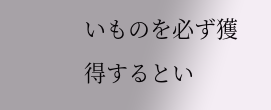いものを必ず獲得するとい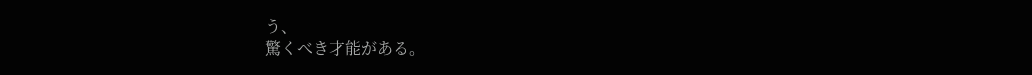う、
驚くべき才能がある。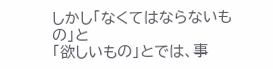しかし「なくてはならないもの」と
「欲しいもの」とでは、事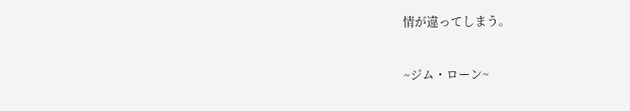情が違ってしまう。

~ジム・ローン~